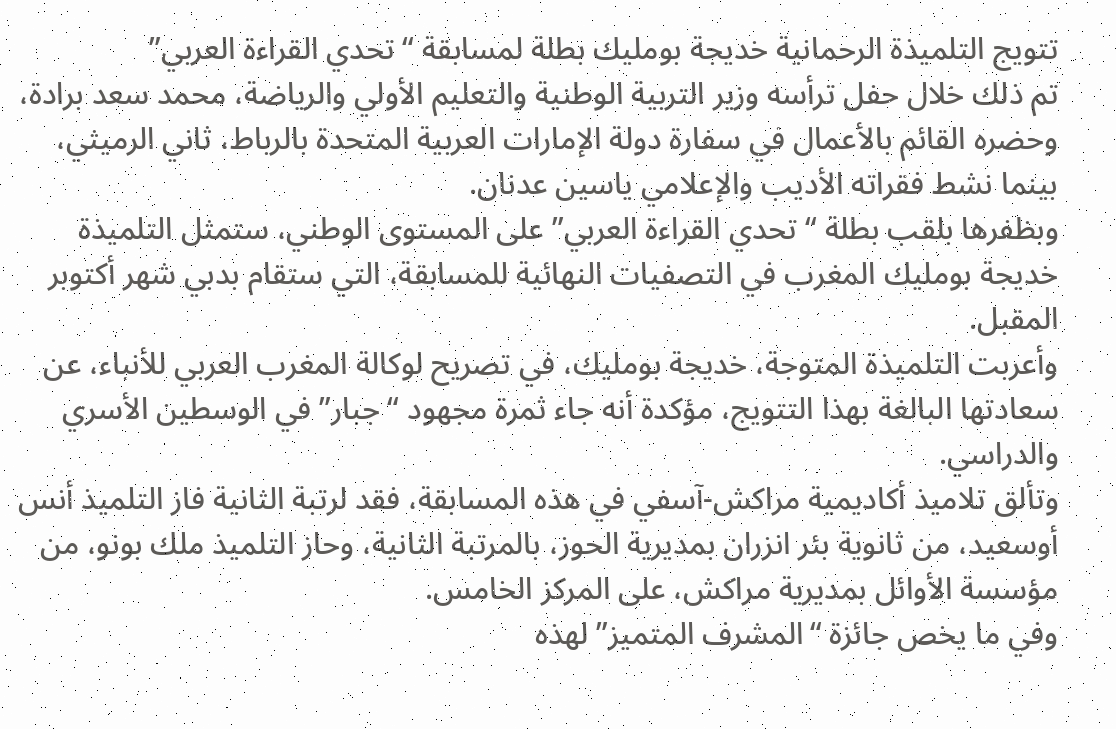تتويج التلميذة الرحمانية خديجة بومليك بطلة لمسابقة “تحدي القراءة العربي”
تم ذلك خلال حفل ترأسه وزير التربية الوطنية والتعليم الأولي والرياضة، محمد سعد برادة، وحضره القائم بالأعمال في سفارة دولة الإمارات العربية المتحدة بالرباط، ثاني الرميثي، بينما نشط فقراته الأديب والإعلامي ياسين عدنان.
وبظفرها بلقب بطلة “تحدي القراءة العربي” على المستوى الوطني، ستمثل التلميذة خديجة بومليك المغرب في التصفيات النهائية للمسابقة، التي ستقام بدبي شهر أكتوبر المقبل.
وأعربت التلميذة المتوجة، خديجة بومليك، في تصريح لوكالة المغرب العربي للأنباء، عن سعادتها البالغة بهذا التتويج، مؤكدة أنه جاء ثمرة مجهود “جبار” في الوسطين الأسري والدراسي.
وتألق تلاميذ أكاديمية مراكش-آسفي في هذه المسابقة، فقد لرتبة الثانية فاز التلميذ أنس أوسعيد، من ثانوية بئر انزران بمديرية الحوز، بالمرتبة الثانية، وحاز التلميذ ملك بونو، من مؤسسة الأوائل بمديرية مراكش، على المركز الخامس.
وفي ما يخص جائزة “المشرف المتميز” لهذه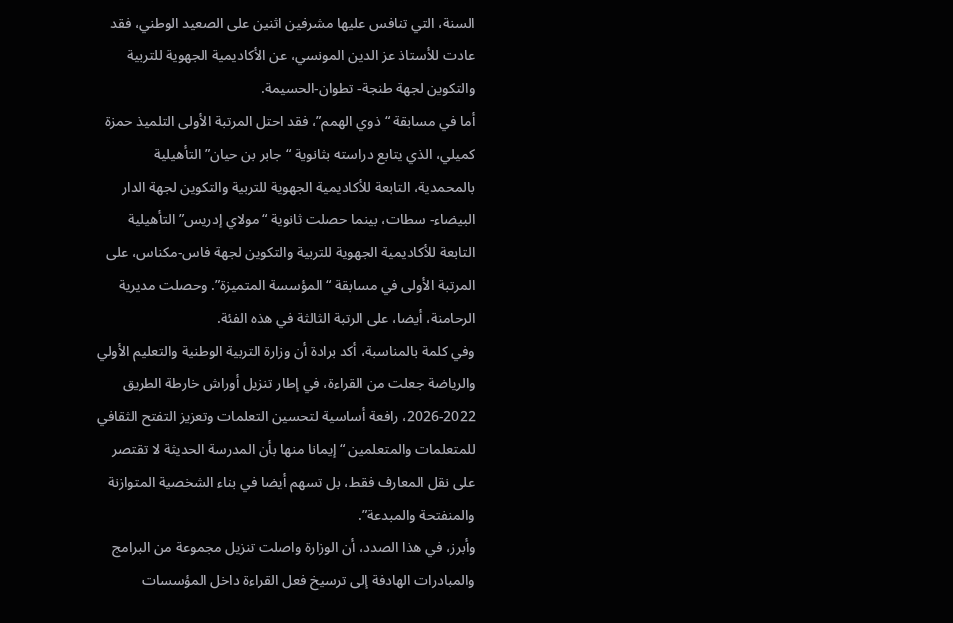السنة، التي تنافس عليها مشرفين اثنين على الصعيد الوطني، فقد عادت للأستاذ عز الدين المونسي، عن الأكاديمية الجهوية للتربية والتكوين لجهة طنجة- تطوان-الحسيمة.
أما في مسابقة “ذوي الهمم”، فقد احتل المرتبة الأولى التلميذ حمزة كميلي، الذي يتابع دراسته بثانوية “جابر بن حيان” التأهيلية بالمحمدية، التابعة للأكاديمية الجهوية للتربية والتكوين لجهة الدار البيضاء- سطات، بينما حصلت ثانوية “مولاي إدريس” التأهيلية التابعة للأكاديمية الجهوية للتربية والتكوين لجهة فاس-مكناس، على المرتبة الأولى في مسابقة “المؤسسة المتميزة”. وحصلت مديرية الرحامنة، أيضا، على الرتبة الثالثة في هذه الفئة.
وفي كلمة بالمناسبة، أكد برادة أن وزارة التربية الوطنية والتعليم الأولي والرياضة جعلت من القراءة، في إطار تنزيل أوراش خارطة الطريق 2022-2026، رافعة أساسية لتحسين التعلمات وتعزيز التفتح الثقافي للمتعلمات والمتعلمين “إيمانا منها بأن المدرسة الحديثة لا تقتصر على نقل المعارف فقط، بل تسهم أيضا في بناء الشخصية المتوازنة والمنفتحة والمبدعة”.
وأبرز، في هذا الصدد، أن الوزارة واصلت تنزيل مجموعة من البرامج والمبادرات الهادفة إلى ترسيخ فعل القراءة داخل المؤسسات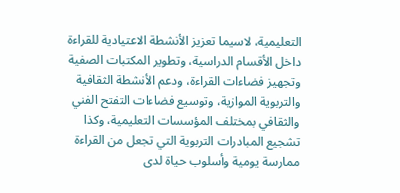التعليمية، لاسيما تعزيز الأنشطة الاعتيادية للقراءة داخل الأقسام الدراسية، وتطوير المكتبات الصفية وتجهيز فضاءات القراءة، ودعم الأنشطة الثقافية والتربوية الموازية، وتوسيع فضاءات التفتح الفني والثقافي بمختلف المؤسسات التعليمية، وكذا تشجيع المبادرات التربوية التي تجعل من القراءة ممارسة يومية وأسلوب حياة لدى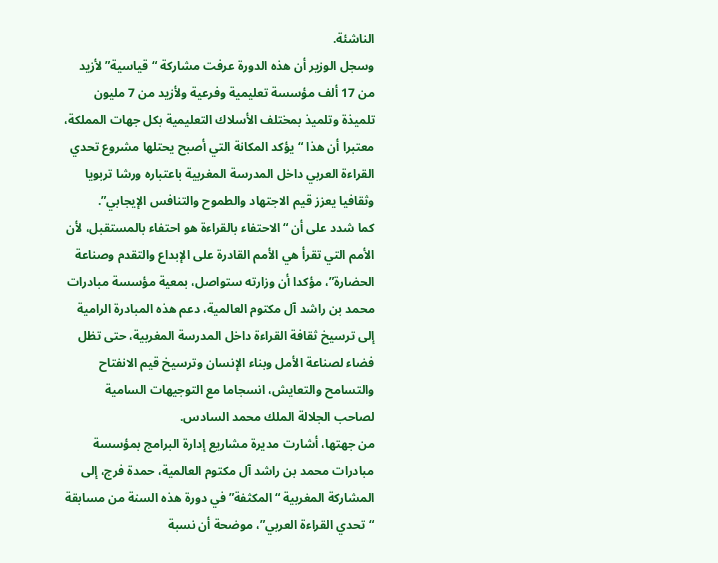الناشئة.
وسجل الوزير أن هذه الدورة عرفت مشاركة “قياسية” لأزيد من 17 ألف مؤسسة تعليمية وفرعية ولأزيد من 7 مليون تلميذة وتلميذ بمختلف الأسلاك التعليمية بكل جهات المملكة، معتبرا أن هذا “يؤكد المكانة التي أصبح يحتلها مشروع تحدي القراءة العربي داخل المدرسة المغربية باعتباره ورشا تربويا وثقافيا يعزز قيم الاجتهاد والطموح والتنافس الإيجابي”.
كما شدد على أن “الاحتفاء بالقراءة هو احتفاء بالمستقبل، لأن الأمم التي تقرأ هي الأمم القادرة على الإبداع والتقدم وصناعة الحضارة”، مؤكدا أن وزارته ستواصل، بمعية مؤسسة مبادرات محمد بن راشد آل مكتوم العالمية، دعم هذه المبادرة الرامية إلى ترسيخ ثقافة القراءة داخل المدرسة المغربية، حتى تظل فضاء لصناعة الأمل وبناء الإنسان وترسيخ قيم الانفتاح والتسامح والتعايش، انسجاما مع التوجيهات السامية لصاحب الجلالة الملك محمد السادس.
من جهتها، أشارت مديرة مشاريع إدارة البرامج بمؤسسة مبادرات محمد بن راشد آل مكتوم العالمية، حمدة فرج، إلى المشاركة المغربية “المكثفة” في دورة هذه السنة من مسابقة “تحدي القراءة العربي”، موضحة أن نسبة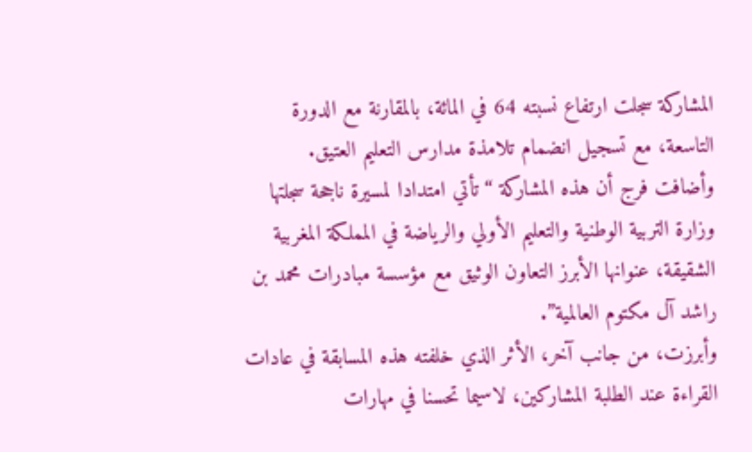المشاركة سجلت ارتفاع نسبته 64 في المائة، بالمقارنة مع الدورة التاسعة، مع تسجيل انضمام تلامذة مدارس التعليم العتيق.
وأضافت فرج أن هذه المشاركة “تأتي امتدادا لمسيرة ناجحة سجلتها وزارة التربية الوطنية والتعليم الأولي والرياضة في المملكة المغربية الشقيقة، عنوانها الأبرز التعاون الوثيق مع مؤسسة مبادرات محمد بن راشد آل مكتوم العالمية”.
وأبرزت، من جانب آخر، الأثر الذي خلفته هذه المسابقة في عادات القراءة عند الطلبة المشاركين، لاسيما تحسنا في مهارات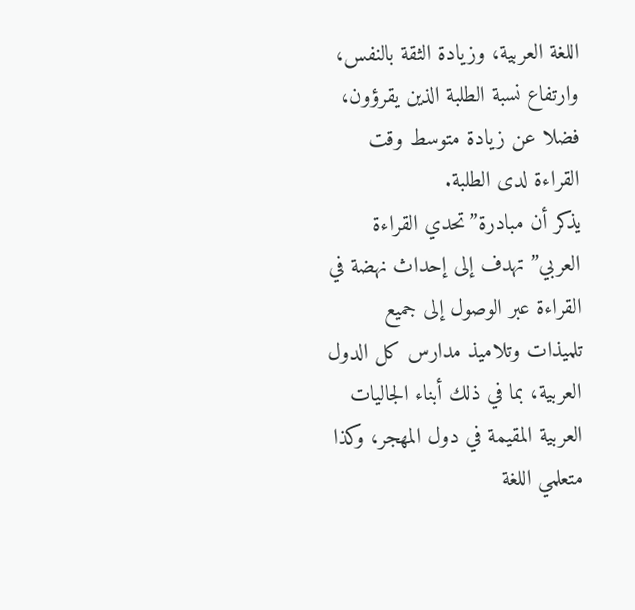اللغة العربية، وزيادة الثقة بالنفس، وارتفاع نسبة الطلبة الذين يقرؤون، فضلا عن زيادة متوسط وقت القراءة لدى الطلبة.
يذكر أن مبادرة”تحدي القراءة العربي” تهدف إلى إحداث نهضة في القراءة عبر الوصول إلى جميع تلميذات وتلاميذ مدارس كل الدول العربية، بما في ذلك أبناء الجاليات العربية المقيمة في دول المهجر، وكذا متعلمي اللغة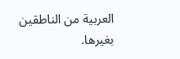العربية من الناطقين بغيرها.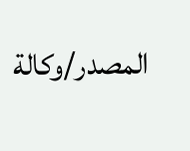المصدر/وكالة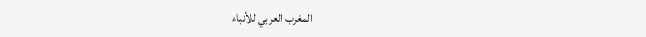المغرب العربي للأنباء